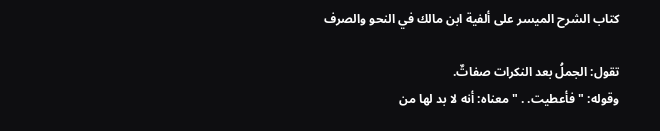كتاب الشرح الميسر على ألفية ابن مالك في النحو والصرف

تقول: الجملُ بعد النكرات صفاتٌ.
وقوله: " فأعطيت. . " معناه: أنه لا بد لها من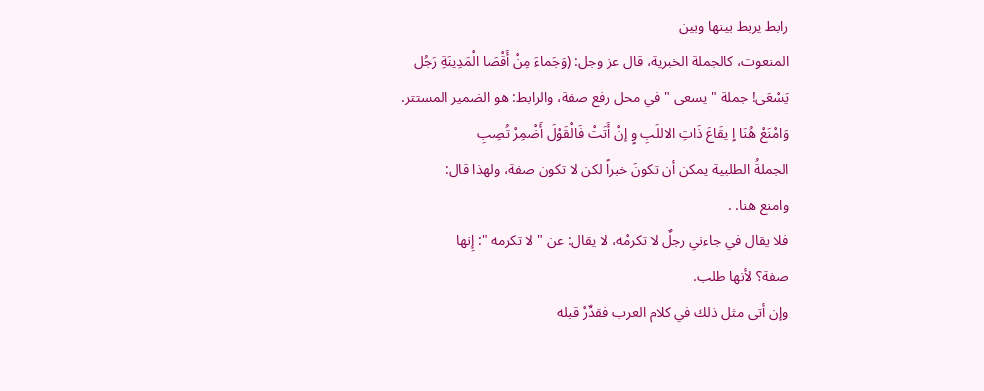رابط يربط بينها وبين
المنعوت، كالجملة الخبرية، قال عز وجل: (وَجَماءَ مِنْ أَقْصَا الْمَدِينَةِ رَجُل
يَسْعَى! جملة " يسعى " في محل رفع صفة، والرابط: هو الضمير المستتر.
وَامْنَعْ هُنَا اٍ يقَاعَ ذَاتِ الاللَبِ وٍ إنْ أَتَتْ فَالْقَوْلَ أَضْمِرْ تُصِبِ
الجملةُ الطلبية يمكن أن تكونَ خبراً لكن لا تكون صفة، ولهذا قال:
وامنع هنا. .
فلا يقال في جاءنىِ رجلٌ لا تكرمْه، لا يقال: عن " لا تكرمه ": إِنها
صفة؟ لأنها طلب.
وإن أتى مثل ذلك في كلام العرب فقدِّرْ قبله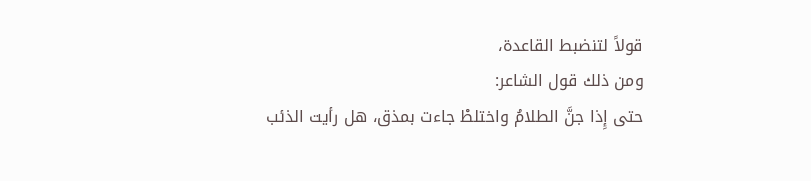قولاً لتنضبط القاعدة،
ومن ذلك قول الشاعر:
حتى إِذا جنَّ الطلامُ واختلطْ جاءت بمذق، هل رأيت الذئب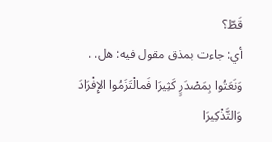قَطّ؟
أي: جاءت بمذق مقول فيه: هل. .
وَنَعَتُوا بِمَصْدَرٍ كَثِيرَا فَمالْتَزَمُوا الإِفْرَادَ وَالتَّذْكِيرَا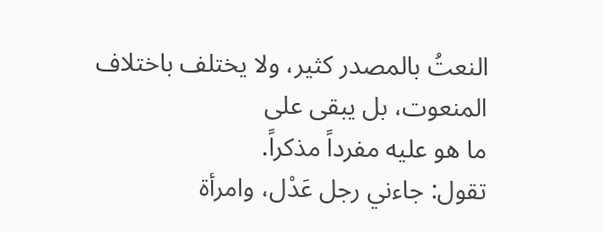النعتُ بالمصدر كثير، ولا يختلف باختلاف المنعوت، بل يبقى على
ما هو عليه مفرداً مذكراً.
تقول: جاءني رجل عَدْل، وامرأة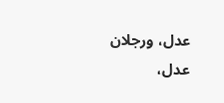عدل، ورجلان عدل،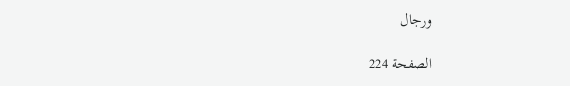ورجال

الصفحة 224